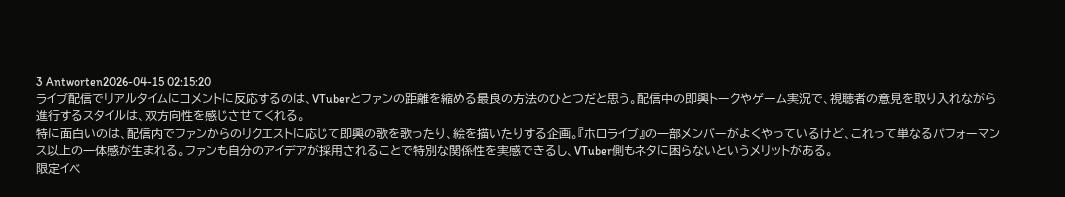3 Antworten2026-04-15 02:15:20
ライブ配信でリアルタイムにコメントに反応するのは、VTuberとファンの距離を縮める最良の方法のひとつだと思う。配信中の即興トークやゲーム実況で、視聴者の意見を取り入れながら進行するスタイルは、双方向性を感じさせてくれる。
特に面白いのは、配信内でファンからのリクエストに応じて即興の歌を歌ったり、絵を描いたりする企画。『ホロライブ』の一部メンバーがよくやっているけど、これって単なるパフォーマンス以上の一体感が生まれる。ファンも自分のアイデアが採用されることで特別な関係性を実感できるし、VTuber側もネタに困らないというメリットがある。
限定イベ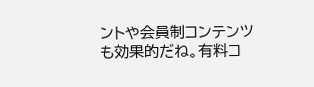ントや会員制コンテンツも効果的だね。有料コ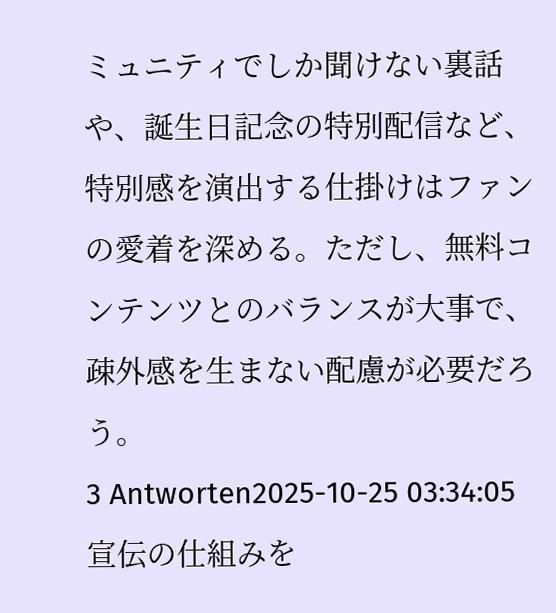ミュニティでしか聞けない裏話や、誕生日記念の特別配信など、特別感を演出する仕掛けはファンの愛着を深める。ただし、無料コンテンツとのバランスが大事で、疎外感を生まない配慮が必要だろう。
3 Antworten2025-10-25 03:34:05
宣伝の仕組みを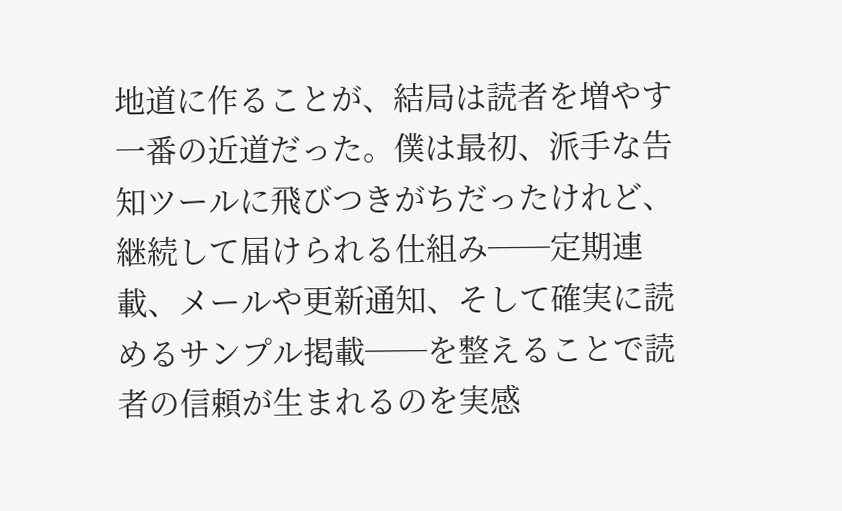地道に作ることが、結局は読者を増やす一番の近道だった。僕は最初、派手な告知ツールに飛びつきがちだったけれど、継続して届けられる仕組み──定期連載、メールや更新通知、そして確実に読めるサンプル掲載──を整えることで読者の信頼が生まれるのを実感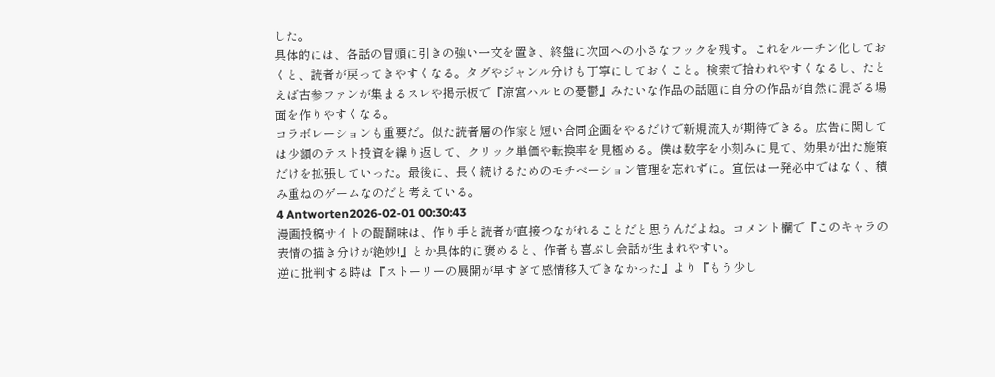した。
具体的には、各話の冒頭に引きの強い一文を置き、終盤に次回への小さなフックを残す。これをルーチン化しておくと、読者が戻ってきやすくなる。タグやジャンル分けも丁寧にしておくこと。検索で拾われやすくなるし、たとえば古参ファンが集まるスレや掲示板で『涼宮ハルヒの憂鬱』みたいな作品の話題に自分の作品が自然に混ざる場面を作りやすくなる。
コラボレーションも重要だ。似た読者層の作家と短い合同企画をやるだけで新規流入が期待できる。広告に関しては少額のテスト投資を繰り返して、クリック単価や転換率を見極める。僕は数字を小刻みに見て、効果が出た施策だけを拡張していった。最後に、長く続けるためのモチベーション管理を忘れずに。宣伝は一発必中ではなく、積み重ねのゲームなのだと考えている。
4 Antworten2026-02-01 00:30:43
漫画投稿サイトの醍醐味は、作り手と読者が直接つながれることだと思うんだよね。コメント欄で『このキャラの表情の描き分けが絶妙!』とか具体的に褒めると、作者も喜ぶし会話が生まれやすい。
逆に批判する時は『ストーリーの展開が早すぎて感情移入できなかった』より『もう少し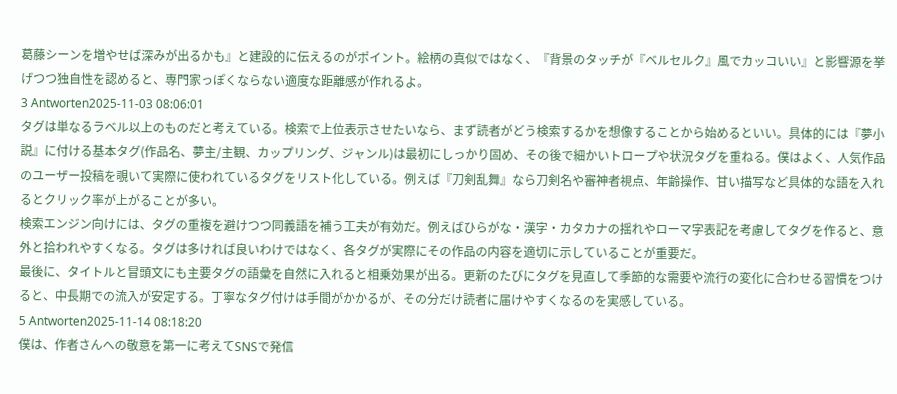葛藤シーンを増やせば深みが出るかも』と建設的に伝えるのがポイント。絵柄の真似ではなく、『背景のタッチが『ベルセルク』風でカッコいい』と影響源を挙げつつ独自性を認めると、専門家っぽくならない適度な距離感が作れるよ。
3 Antworten2025-11-03 08:06:01
タグは単なるラベル以上のものだと考えている。検索で上位表示させたいなら、まず読者がどう検索するかを想像することから始めるといい。具体的には『夢小説』に付ける基本タグ(作品名、夢主/主観、カップリング、ジャンル)は最初にしっかり固め、その後で細かいトロープや状況タグを重ねる。僕はよく、人気作品のユーザー投稿を覗いて実際に使われているタグをリスト化している。例えば『刀剣乱舞』なら刀剣名や審神者視点、年齢操作、甘い描写など具体的な語を入れるとクリック率が上がることが多い。
検索エンジン向けには、タグの重複を避けつつ同義語を補う工夫が有効だ。例えばひらがな・漢字・カタカナの揺れやローマ字表記を考慮してタグを作ると、意外と拾われやすくなる。タグは多ければ良いわけではなく、各タグが実際にその作品の内容を適切に示していることが重要だ。
最後に、タイトルと冒頭文にも主要タグの語彙を自然に入れると相乗効果が出る。更新のたびにタグを見直して季節的な需要や流行の変化に合わせる習慣をつけると、中長期での流入が安定する。丁寧なタグ付けは手間がかかるが、その分だけ読者に届けやすくなるのを実感している。
5 Antworten2025-11-14 08:18:20
僕は、作者さんへの敬意を第一に考えてSNSで発信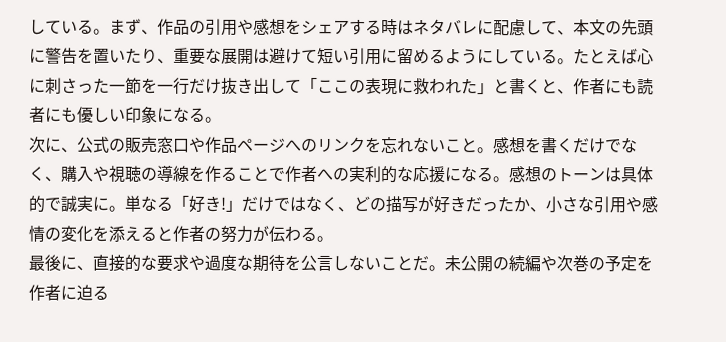している。まず、作品の引用や感想をシェアする時はネタバレに配慮して、本文の先頭に警告を置いたり、重要な展開は避けて短い引用に留めるようにしている。たとえば心に刺さった一節を一行だけ抜き出して「ここの表現に救われた」と書くと、作者にも読者にも優しい印象になる。
次に、公式の販売窓口や作品ページへのリンクを忘れないこと。感想を書くだけでなく、購入や視聴の導線を作ることで作者への実利的な応援になる。感想のトーンは具体的で誠実に。単なる「好き!」だけではなく、どの描写が好きだったか、小さな引用や感情の変化を添えると作者の努力が伝わる。
最後に、直接的な要求や過度な期待を公言しないことだ。未公開の続編や次巻の予定を作者に迫る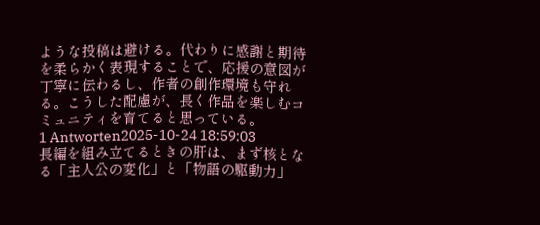ような投稿は避ける。代わりに感謝と期待を柔らかく表現することで、応援の意図が丁寧に伝わるし、作者の創作環境も守れる。こうした配慮が、長く作品を楽しむコミュニティを育てると思っている。
1 Antworten2025-10-24 18:59:03
長編を組み立てるときの肝は、まず核となる「主人公の変化」と「物語の駆動力」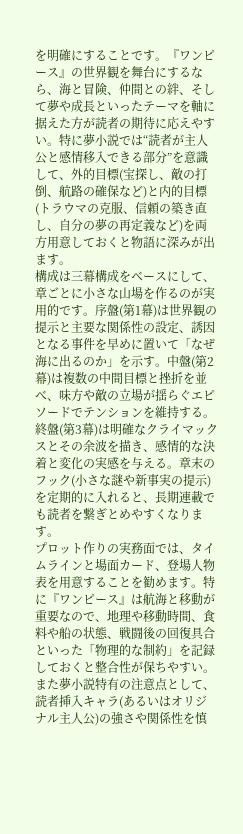を明確にすることです。『ワンピース』の世界観を舞台にするなら、海と冒険、仲間との絆、そして夢や成長といったテーマを軸に据えた方が読者の期待に応えやすい。特に夢小説では“読者が主人公と感情移入できる部分”を意識して、外的目標(宝探し、敵の打倒、航路の確保など)と内的目標(トラウマの克服、信頼の築き直し、自分の夢の再定義など)を両方用意しておくと物語に深みが出ます。
構成は三幕構成をベースにして、章ごとに小さな山場を作るのが実用的です。序盤(第1幕)は世界観の提示と主要な関係性の設定、誘因となる事件を早めに置いて「なぜ海に出るのか」を示す。中盤(第2幕)は複数の中間目標と挫折を並べ、味方や敵の立場が揺らぐエピソードでテンションを維持する。終盤(第3幕)は明確なクライマックスとその余波を描き、感情的な決着と変化の実感を与える。章末のフック(小さな謎や新事実の提示)を定期的に入れると、長期連載でも読者を繋ぎとめやすくなります。
プロット作りの実務面では、タイムラインと場面カード、登場人物表を用意することを勧めます。特に『ワンピース』は航海と移動が重要なので、地理や移動時間、食料や船の状態、戦闘後の回復具合といった「物理的な制約」を記録しておくと整合性が保ちやすい。また夢小説特有の注意点として、読者挿入キャラ(あるいはオリジナル主人公)の強さや関係性を慎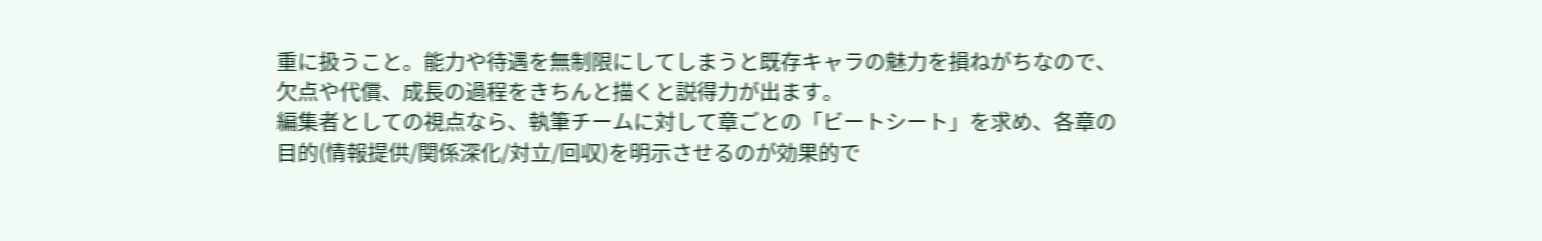重に扱うこと。能力や待遇を無制限にしてしまうと既存キャラの魅力を損ねがちなので、欠点や代償、成長の過程をきちんと描くと説得力が出ます。
編集者としての視点なら、執筆チームに対して章ごとの「ビートシート」を求め、各章の目的(情報提供/関係深化/対立/回収)を明示させるのが効果的で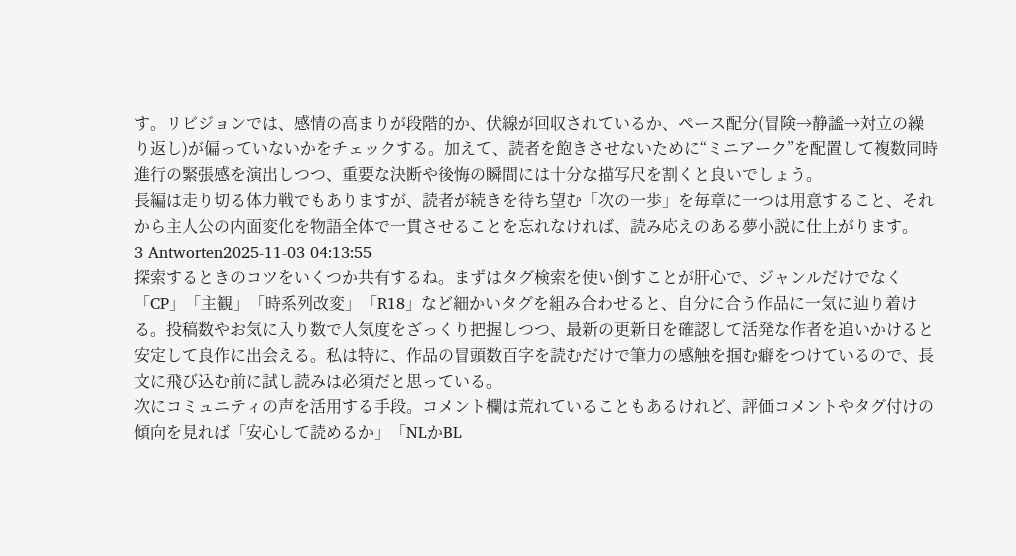す。リビジョンでは、感情の高まりが段階的か、伏線が回収されているか、ペース配分(冒険→静謐→対立の繰り返し)が偏っていないかをチェックする。加えて、読者を飽きさせないために“ミニアーク”を配置して複数同時進行の緊張感を演出しつつ、重要な決断や後悔の瞬間には十分な描写尺を割くと良いでしょう。
長編は走り切る体力戦でもありますが、読者が続きを待ち望む「次の一歩」を毎章に一つは用意すること、それから主人公の内面変化を物語全体で一貫させることを忘れなければ、読み応えのある夢小説に仕上がります。
3 Antworten2025-11-03 04:13:55
探索するときのコツをいくつか共有するね。まずはタグ検索を使い倒すことが肝心で、ジャンルだけでなく「CP」「主観」「時系列改変」「R18」など細かいタグを組み合わせると、自分に合う作品に一気に辿り着ける。投稿数やお気に入り数で人気度をざっくり把握しつつ、最新の更新日を確認して活発な作者を追いかけると安定して良作に出会える。私は特に、作品の冒頭数百字を読むだけで筆力の感触を掴む癖をつけているので、長文に飛び込む前に試し読みは必須だと思っている。
次にコミュニティの声を活用する手段。コメント欄は荒れていることもあるけれど、評価コメントやタグ付けの傾向を見れば「安心して読めるか」「NLかBL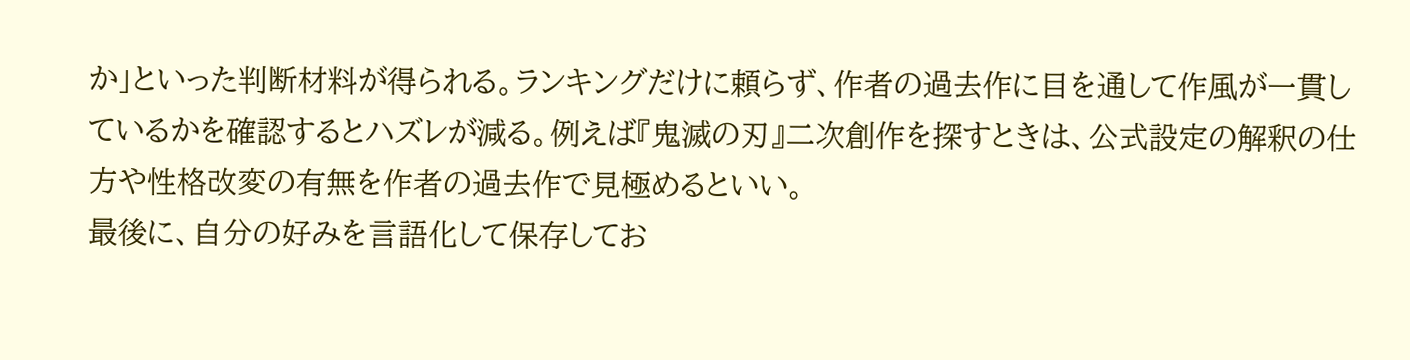か」といった判断材料が得られる。ランキングだけに頼らず、作者の過去作に目を通して作風が一貫しているかを確認するとハズレが減る。例えば『鬼滅の刃』二次創作を探すときは、公式設定の解釈の仕方や性格改変の有無を作者の過去作で見極めるといい。
最後に、自分の好みを言語化して保存してお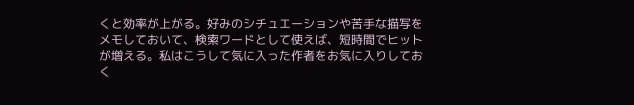くと効率が上がる。好みのシチュエーションや苦手な描写をメモしておいて、検索ワードとして使えば、短時間でヒットが増える。私はこうして気に入った作者をお気に入りしておく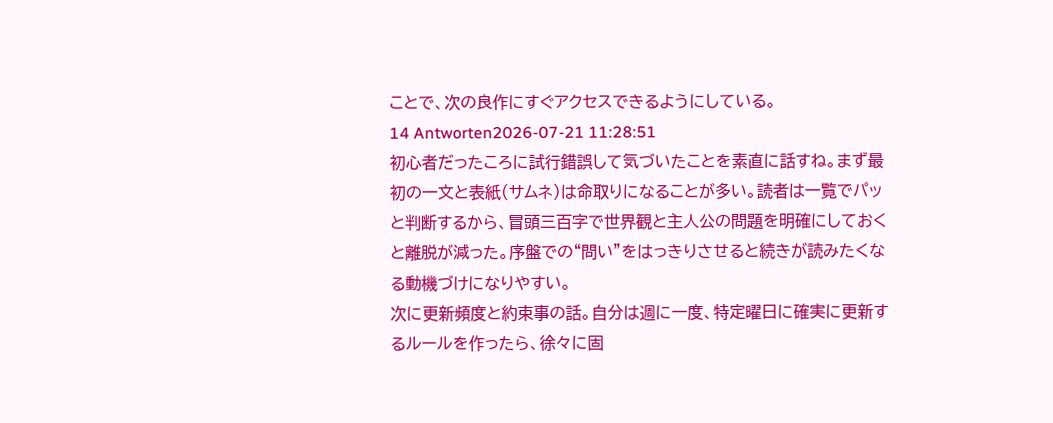ことで、次の良作にすぐアクセスできるようにしている。
14 Antworten2026-07-21 11:28:51
初心者だったころに試行錯誤して気づいたことを素直に話すね。まず最初の一文と表紙(サムネ)は命取りになることが多い。読者は一覧でパッと判断するから、冒頭三百字で世界観と主人公の問題を明確にしておくと離脱が減った。序盤での“問い”をはっきりさせると続きが読みたくなる動機づけになりやすい。
次に更新頻度と約束事の話。自分は週に一度、特定曜日に確実に更新するルールを作ったら、徐々に固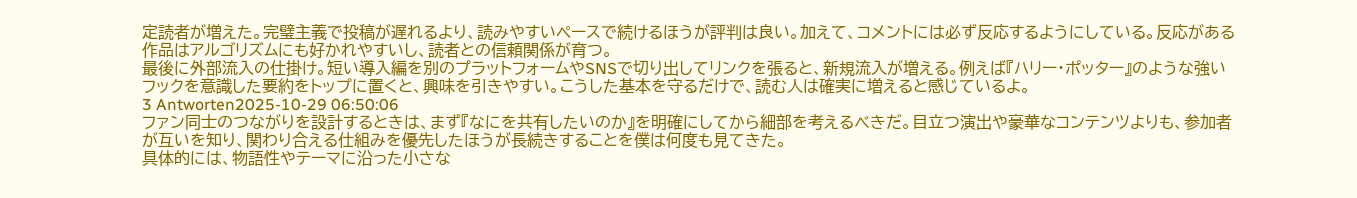定読者が増えた。完璧主義で投稿が遅れるより、読みやすいペースで続けるほうが評判は良い。加えて、コメントには必ず反応するようにしている。反応がある作品はアルゴリズムにも好かれやすいし、読者との信頼関係が育つ。
最後に外部流入の仕掛け。短い導入編を別のプラットフォームやSNSで切り出してリンクを張ると、新規流入が増える。例えば『ハリー・ポッター』のような強いフックを意識した要約をトップに置くと、興味を引きやすい。こうした基本を守るだけで、読む人は確実に増えると感じているよ。
3 Antworten2025-10-29 06:50:06
ファン同士のつながりを設計するときは、まず『なにを共有したいのか』を明確にしてから細部を考えるべきだ。目立つ演出や豪華なコンテンツよりも、参加者が互いを知り、関わり合える仕組みを優先したほうが長続きすることを僕は何度も見てきた。
具体的には、物語性やテーマに沿った小さな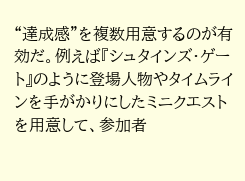“達成感”を複数用意するのが有効だ。例えば『シュタインズ・ゲート』のように登場人物やタイムラインを手がかりにしたミニクエストを用意して、参加者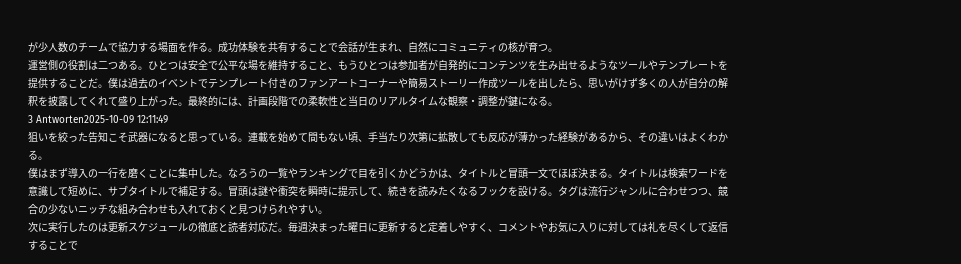が少人数のチームで協力する場面を作る。成功体験を共有することで会話が生まれ、自然にコミュニティの核が育つ。
運営側の役割は二つある。ひとつは安全で公平な場を維持すること、もうひとつは参加者が自発的にコンテンツを生み出せるようなツールやテンプレートを提供することだ。僕は過去のイベントでテンプレート付きのファンアートコーナーや簡易ストーリー作成ツールを出したら、思いがけず多くの人が自分の解釈を披露してくれて盛り上がった。最終的には、計画段階での柔軟性と当日のリアルタイムな観察・調整が鍵になる。
3 Antworten2025-10-09 12:11:49
狙いを絞った告知こそ武器になると思っている。連載を始めて間もない頃、手当たり次第に拡散しても反応が薄かった経験があるから、その違いはよくわかる。
僕はまず導入の一行を磨くことに集中した。なろうの一覧やランキングで目を引くかどうかは、タイトルと冒頭一文でほぼ決まる。タイトルは検索ワードを意識して短めに、サブタイトルで補足する。冒頭は謎や衝突を瞬時に提示して、続きを読みたくなるフックを設ける。タグは流行ジャンルに合わせつつ、競合の少ないニッチな組み合わせも入れておくと見つけられやすい。
次に実行したのは更新スケジュールの徹底と読者対応だ。毎週決まった曜日に更新すると定着しやすく、コメントやお気に入りに対しては礼を尽くして返信することで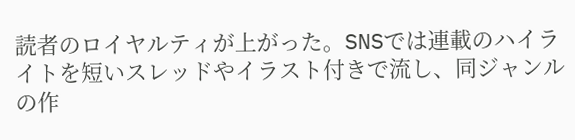読者のロイヤルティが上がった。SNSでは連載のハイライトを短いスレッドやイラスト付きで流し、同ジャンルの作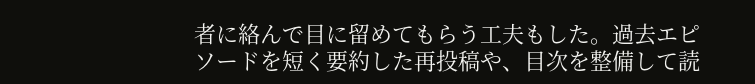者に絡んで目に留めてもらう工夫もした。過去エピソードを短く要約した再投稿や、目次を整備して読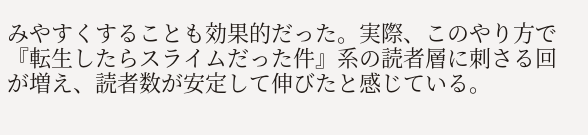みやすくすることも効果的だった。実際、このやり方で『転生したらスライムだった件』系の読者層に刺さる回が増え、読者数が安定して伸びたと感じている。